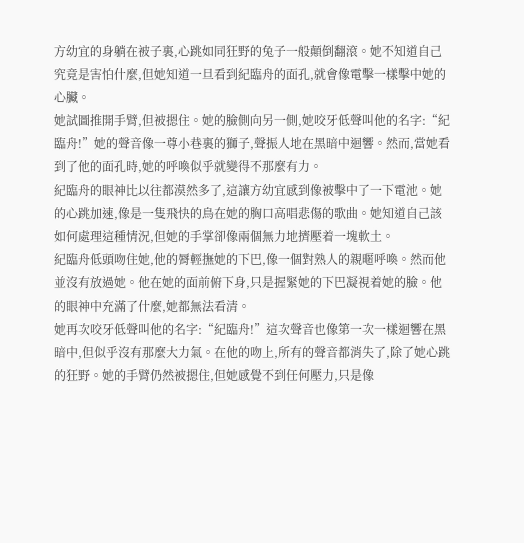方幼宜的身躺在被子裏,心跳如同狂野的兔子一般顛倒翻滾。她不知道自己究竟是害怕什麼,但她知道一旦看到紀臨舟的面孔,就會像電擊一樣擊中她的心臟。
她試圖推開手臂,但被摁住。她的臉側向另一側,她咬牙低聲叫他的名字:“紀臨舟!”她的聲音像一尊小巷裏的獅子,聲振人地在黑暗中迴響。然而,當她看到了他的面孔時,她的呼喚似乎就變得不那麼有力。
紀臨舟的眼神比以往都漠然多了,這讓方幼宜感到像被擊中了一下電池。她的心跳加速,像是一隻飛快的鳥在她的胸口高唱悲傷的歌曲。她知道自己該如何處理這種情況,但她的手掌卻像兩個無力地擠壓着一塊軟土。
紀臨舟低頭吻住她,他的脣輕撫她的下巴,像一個對熟人的親暱呼喚。然而他並沒有放過她。他在她的面前俯下身,只是握緊她的下巴凝視着她的臉。他的眼神中充滿了什麼,她都無法看清。
她再次咬牙低聲叫他的名字:“紀臨舟!”這次聲音也像第一次一樣迴響在黑暗中,但似乎沒有那麼大力氣。在他的吻上,所有的聲音都消失了,除了她心跳的狂野。她的手臂仍然被摁住,但她感覺不到任何壓力,只是像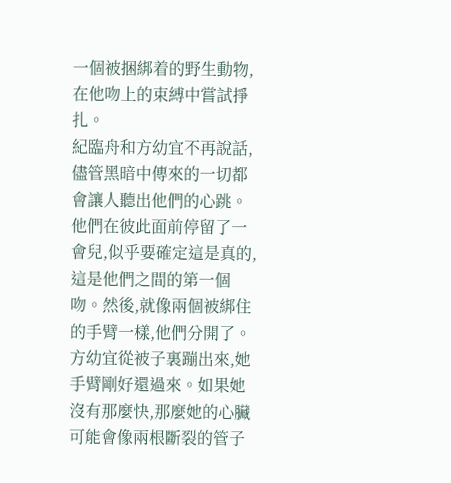一個被捆綁着的野生動物,在他吻上的束縛中嘗試掙扎。
紀臨舟和方幼宜不再說話,儘管黑暗中傳來的一切都會讓人聽出他們的心跳。他們在彼此面前停留了一會兒,似乎要確定這是真的,這是他們之間的第一個吻。然後,就像兩個被綁住的手臂一樣,他們分開了。
方幼宜從被子裏蹦出來,她手臂剛好還過來。如果她沒有那麼快,那麼她的心臟可能會像兩根斷裂的管子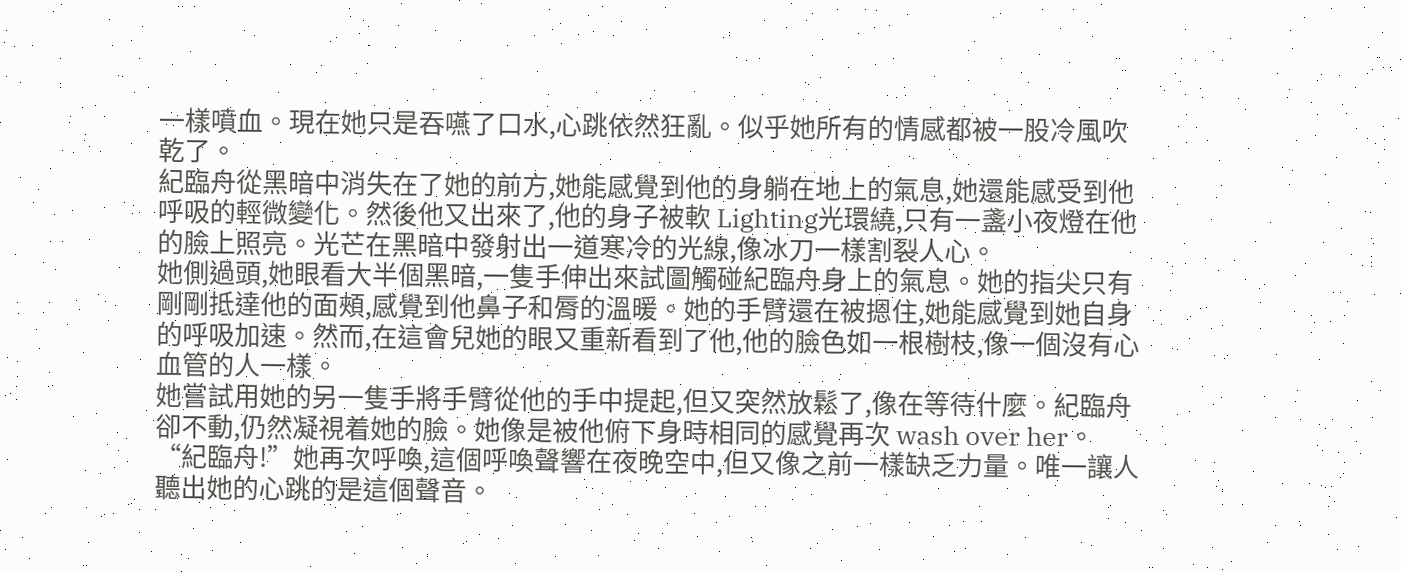一樣噴血。現在她只是吞嚥了口水,心跳依然狂亂。似乎她所有的情感都被一股冷風吹乾了。
紀臨舟從黑暗中消失在了她的前方,她能感覺到他的身躺在地上的氣息,她還能感受到他呼吸的輕微變化。然後他又出來了,他的身子被軟 Lighting光環繞,只有一盞小夜燈在他的臉上照亮。光芒在黑暗中發射出一道寒冷的光線,像冰刀一樣割裂人心。
她側過頭,她眼看大半個黑暗,一隻手伸出來試圖觸碰紀臨舟身上的氣息。她的指尖只有剛剛抵達他的面頰,感覺到他鼻子和脣的溫暖。她的手臂還在被摁住,她能感覺到她自身的呼吸加速。然而,在這會兒她的眼又重新看到了他,他的臉色如一根樹枝,像一個沒有心血管的人一樣。
她嘗試用她的另一隻手將手臂從他的手中提起,但又突然放鬆了,像在等待什麼。紀臨舟卻不動,仍然凝視着她的臉。她像是被他俯下身時相同的感覺再次 wash over her。
“紀臨舟!”她再次呼喚,這個呼喚聲響在夜晚空中,但又像之前一樣缺乏力量。唯一讓人聽出她的心跳的是這個聲音。